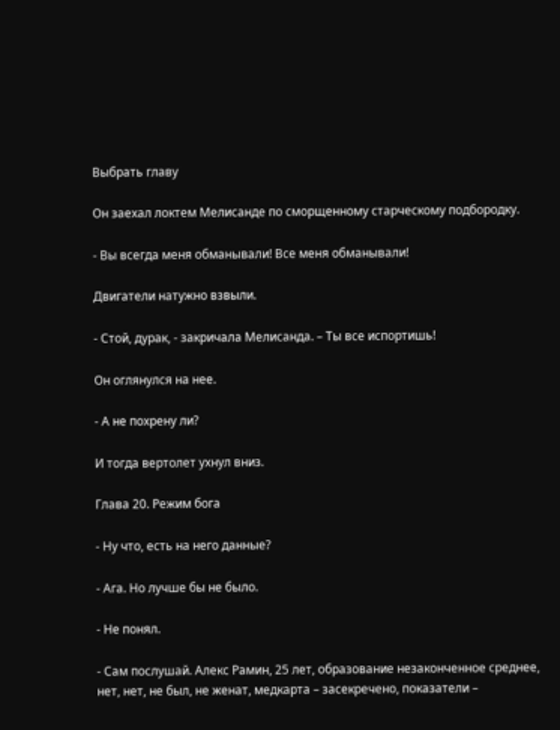Выбрать главу

Он заехал локтем Мелисанде по сморщенному старческому подбородку.

- Вы всегда меня обманывали! Все меня обманывали!

Двигатели натужно взвыли.

- Стой, дурак, - закричала Мелисанда. – Ты все испортишь!

Он оглянулся на нее.

- А не похрену ли?

И тогда вертолет ухнул вниз.

Глава 20. Режим бога

- Ну что, есть на него данные?

- Ага. Но лучше бы не было.

- Не понял.

- Сам послушай. Алекс Рамин, 25 лет, образование незаконченное среднее, нет, нет, не был, не женат, медкарта – засекречено, показатели –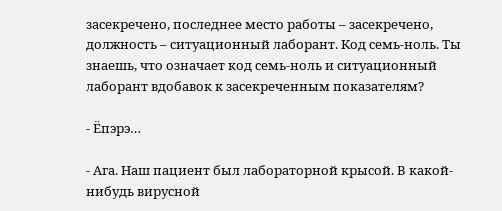засекречено, последнее место работы – засекречено, должность – ситуационный лаборант. Код семь-ноль. Ты знаешь, что означает код семь-ноль и ситуационный лаборант вдобавок к засекреченным показателям?

- Ёпэрэ…

- Ага. Наш пациент был лабораторной крысой. В какой-нибудь вирусной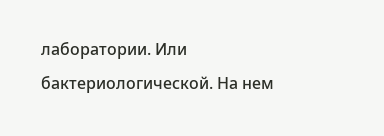лаборатории. Или бактериологической. На нем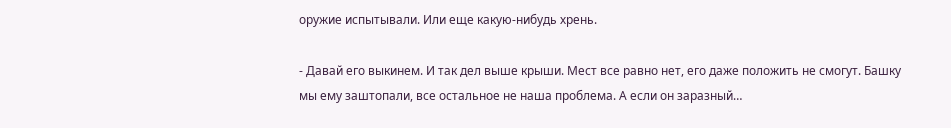оружие испытывали. Или еще какую-нибудь хрень.

- Давай его выкинем. И так дел выше крыши. Мест все равно нет, его даже положить не смогут. Башку мы ему заштопали, все остальное не наша проблема. А если он заразный…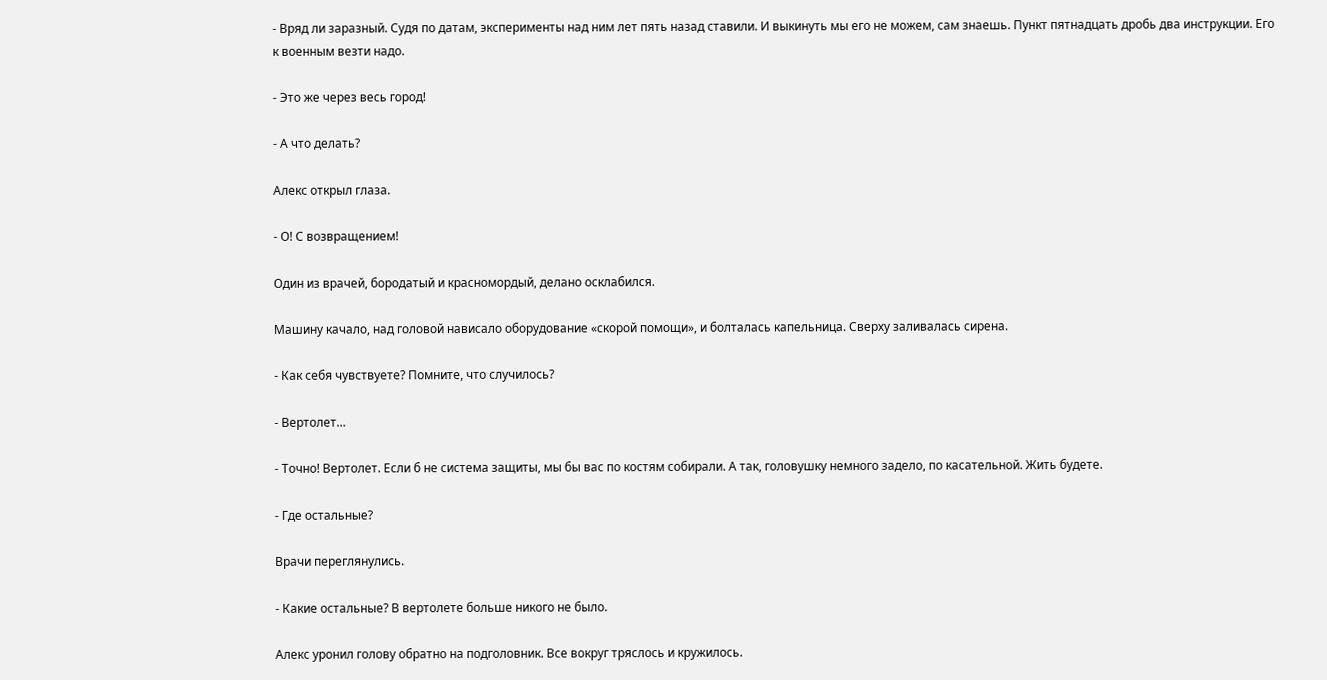- Вряд ли заразный. Судя по датам, эксперименты над ним лет пять назад ставили. И выкинуть мы его не можем, сам знаешь. Пункт пятнадцать дробь два инструкции. Его к военным везти надо.

- Это же через весь город!

- А что делать?

Алекс открыл глаза.

- О! С возвращением!

Один из врачей, бородатый и красномордый, делано осклабился.

Машину качало, над головой нависало оборудование «скорой помощи», и болталась капельница. Сверху заливалась сирена.

- Как себя чувствуете? Помните, что случилось?

- Вертолет…

- Точно! Вертолет. Если б не система защиты, мы бы вас по костям собирали. А так, головушку немного задело, по касательной. Жить будете.

- Где остальные?

Врачи переглянулись.

- Какие остальные? В вертолете больше никого не было.

Алекс уронил голову обратно на подголовник. Все вокруг тряслось и кружилось.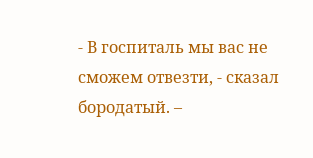- В госпиталь мы вас не сможем отвезти, - сказал бородатый. –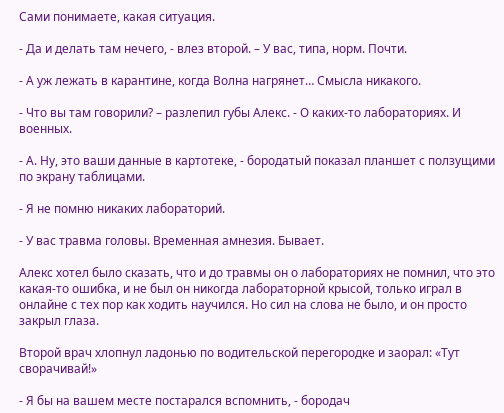Сами понимаете, какая ситуация.

- Да и делать там нечего, - влез второй. – У вас, типа, норм. Почти.

- А уж лежать в карантине, когда Волна нагрянет… Смысла никакого.

- Что вы там говорили? – разлепил губы Алекс. - О каких-то лабораториях. И военных.

- А. Ну, это ваши данные в картотеке, - бородатый показал планшет с ползущими по экрану таблицами.

- Я не помню никаких лабораторий.

- У вас травма головы. Временная амнезия. Бывает.

Алекс хотел было сказать, что и до травмы он о лабораториях не помнил, что это какая-то ошибка, и не был он никогда лабораторной крысой, только играл в онлайне с тех пор как ходить научился. Но сил на слова не было, и он просто закрыл глаза.

Второй врач хлопнул ладонью по водительской перегородке и заорал: «Тут сворачивай!»

- Я бы на вашем месте постарался вспомнить, - бородач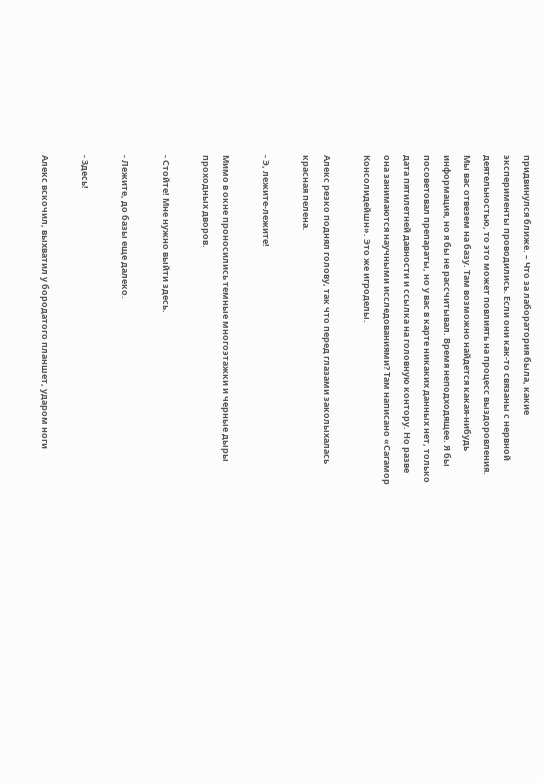придвинулся ближе. – Что за лаборатория была, какие эксперименты проводились. Если они как-то связаны с нервной деятельностью, то это может повлиять на процесс выздоровления. Мы вас отвезем на базу. Там возможно найдется какая-нибудь информация, но я бы не рассчитывал. Время неподходящее. Я бы посоветовал препараты, но у вас в карте никаких данных нет, только дата пятилетней давности и ссылка на головную контору. Но разве она занимаются научными исследованиями? Там написано «Сагамор Консолидейшн». Это же игроделы.

Алекс резко поднял голову, так что перед глазами заколыхалась красная пелена.

- Э, лежите-лежите!

Мимо в окне проносились темные многоэтажки и черные дыры проходных дворов.

- Стойте! Мне нужно выйти здесь.

- Лежите, до базы еще далеко.

- Здесь!

Алекс вскочил, выхватил у бородатого планшет, ударом ноги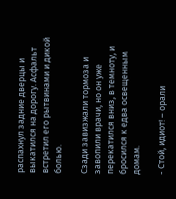распахнул задние дверцы и выкатился на дорогу. Асфальт встретил его рытвинами и дикой болью.

Сзади завизжали тормоза и завопили врачи, но он уже перекатился вниз, в темноту, и бросился к едва освещенным домам.

- Стой, идиот! – орали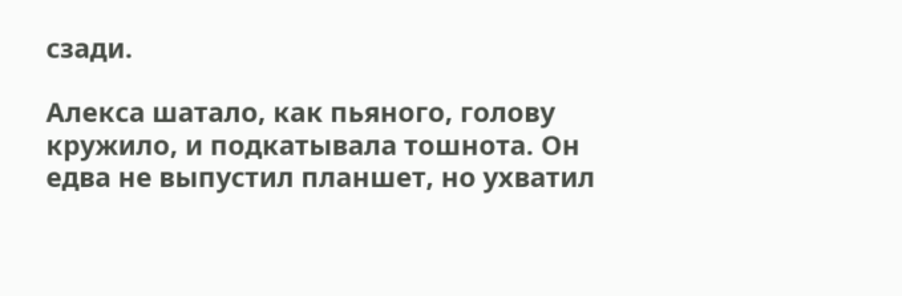сзади.

Алекса шатало, как пьяного, голову кружило, и подкатывала тошнота. Он едва не выпустил планшет, но ухватил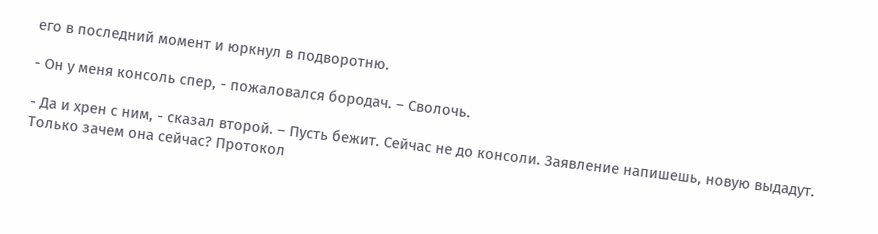его в последний момент и юркнул в подворотню.

- Он у меня консоль спер, - пожаловался бородач. – Сволочь.

- Да и хрен с ним, - сказал второй. – Пусть бежит. Сейчас не до консоли. Заявление напишешь, новую выдадут. Только зачем она сейчас? Протокол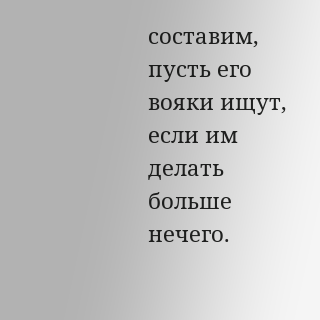составим, пусть его вояки ищут, если им делать больше нечего.